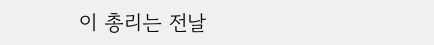이 총리는 전날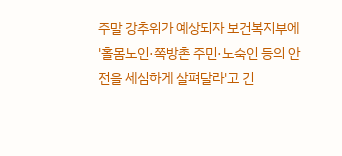주말 강추위가 예상되자 보건복지부에 '홀몸노인·쪽방촌 주민·노숙인 등의 안전을 세심하게 살펴달라'고 긴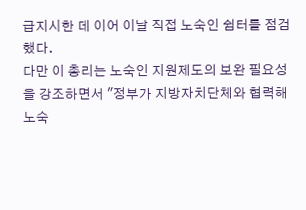급지시한 데 이어 이날 직접 노숙인 쉼터를 점검했다.
다만 이 총리는 노숙인 지원제도의 보완 필요성을 강조하면서 "정부가 지방자치단체와 협력해 노숙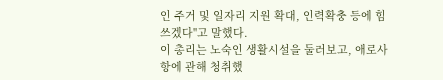인 주거 및 일자리 지원 확대, 인력확충 등에 힘쓰겠다"고 말했다.
이 총리는 노숙인 생활시설을 둘러보고, 애로사항에 관해 청취했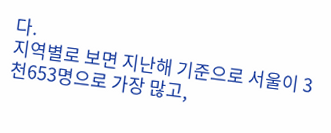다.
지역별로 보면 지난해 기준으로 서울이 3천653명으로 가장 많고,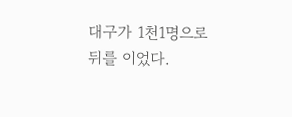대구가 1천1명으로 뒤를 이었다.